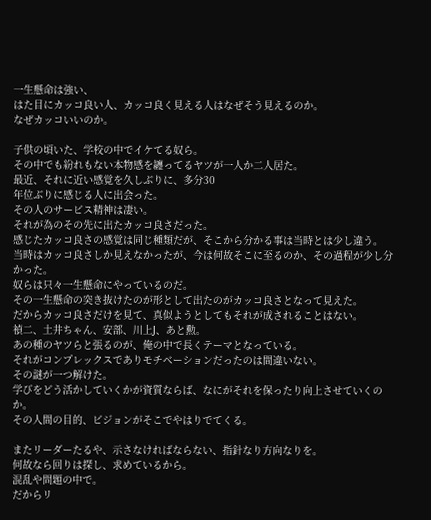一生懸命は強い、
はた目にカッコ良い人、カッコ良く見える人はなぜそう見えるのか。
なぜカッコいいのか。

子供の頃いた、学校の中でイケてる奴ら。
その中でも紛れもない本物感を纏ってるヤツが一人か二人居た。
最近、それに近い感覚を久しぶりに、多分30
年位ぶりに感じる人に出会った。
その人のサービス精神は凄い。
それが為のその先に出たカッコ良さだった。
感じたカッコ良さの感覚は同じ種類だが、そこから分かる事は当時とは少し違う。
当時はカッコ良さしか見えなかったが、今は何故そこに至るのか、その過程が少し分かった。
奴らは只々一生懸命にやっているのだ。
その一生懸命の突き抜けたのが形として出たのがカッコ良さとなって見えた。
だからカッコ良さだけを見て、真似ようとしてもそれが成されることはない。
禎二、土井ちゃん、安部、川上J、あと勲。
あの種のヤツらと張るのが、俺の中で長くテーマとなっている。
それがコンプレックスでありモチベーションだったのは間違いない。
その謎が一つ解けた。
学びをどう活かしていくかが資質ならば、なにがそれを保ったり向上させていくのか。
その人間の目的、ビジョンがそこでやはりでてくる。

またリーダーたるや、示さなければならない、指針なり方向なりを。
何故なら回りは探し、求めているから。
混乱や問題の中で。
だからリ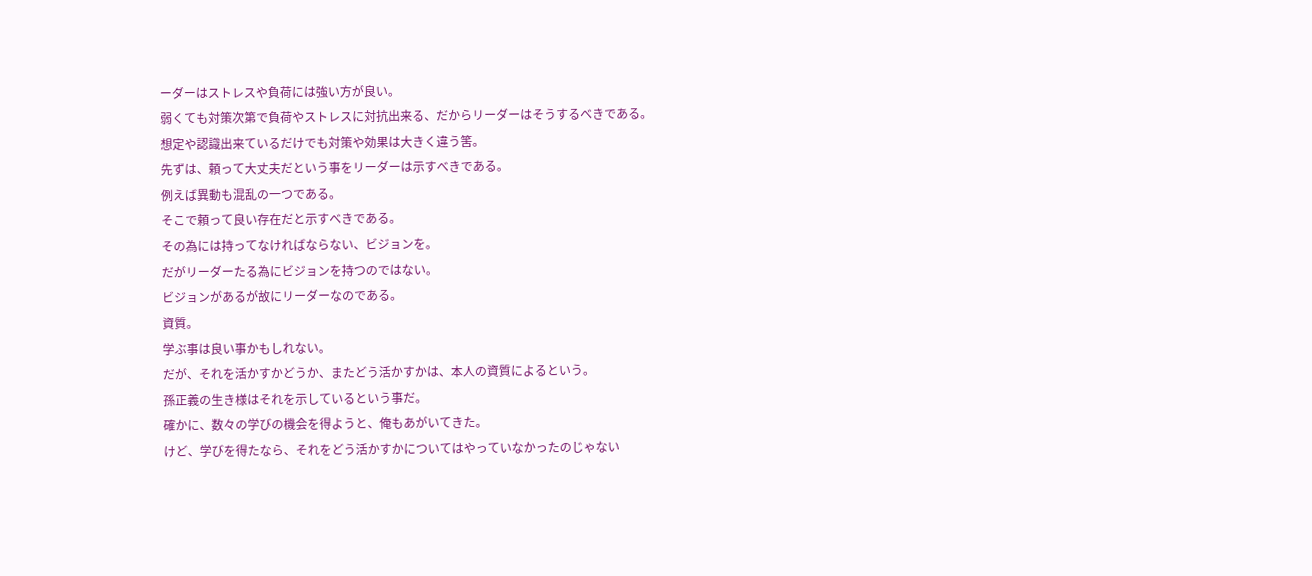ーダーはストレスや負荷には強い方が良い。
弱くても対策次第で負荷やストレスに対抗出来る、だからリーダーはそうするべきである。
想定や認識出来ているだけでも対策や効果は大きく違う筈。
先ずは、頼って大丈夫だという事をリーダーは示すべきである。
例えば異動も混乱の一つである。
そこで頼って良い存在だと示すべきである。
その為には持ってなければならない、ビジョンを。
だがリーダーたる為にビジョンを持つのではない。
ビジョンがあるが故にリーダーなのである。
資質。
学ぶ事は良い事かもしれない。
だが、それを活かすかどうか、またどう活かすかは、本人の資質によるという。
孫正義の生き様はそれを示しているという事だ。
確かに、数々の学びの機会を得ようと、俺もあがいてきた。
けど、学びを得たなら、それをどう活かすかについてはやっていなかったのじゃない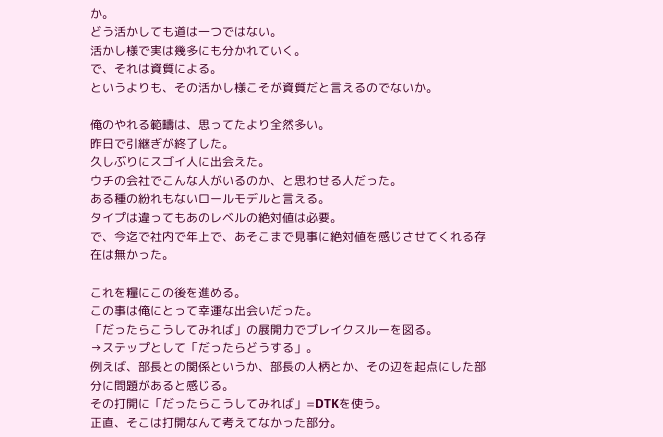か。
どう活かしても道は一つではない。
活かし様で実は幾多にも分かれていく。
で、それは資質による。
というよりも、その活かし様こそが資質だと言えるのでないか。

俺のやれる範疇は、思ってたより全然多い。
昨日で引継ぎが終了した。
久しぶりにスゴイ人に出会えた。
ウチの会社でこんな人がいるのか、と思わせる人だった。
ある種の紛れもないロールモデルと言える。
タイプは違ってもあのレベルの絶対値は必要。
で、今迄で社内で年上で、あそこまで見事に絶対値を感じさせてくれる存在は無かった。

これを糧にこの後を進める。
この事は俺にとって幸運な出会いだった。
「だったらこうしてみれば」の展開力でブレイクスルーを図る。
→ステップとして「だったらどうする」。
例えば、部長との関係というか、部長の人柄とか、その辺を起点にした部分に問題があると感じる。
その打開に「だったらこうしてみれば」=DTKを使う。
正直、そこは打開なんて考えてなかった部分。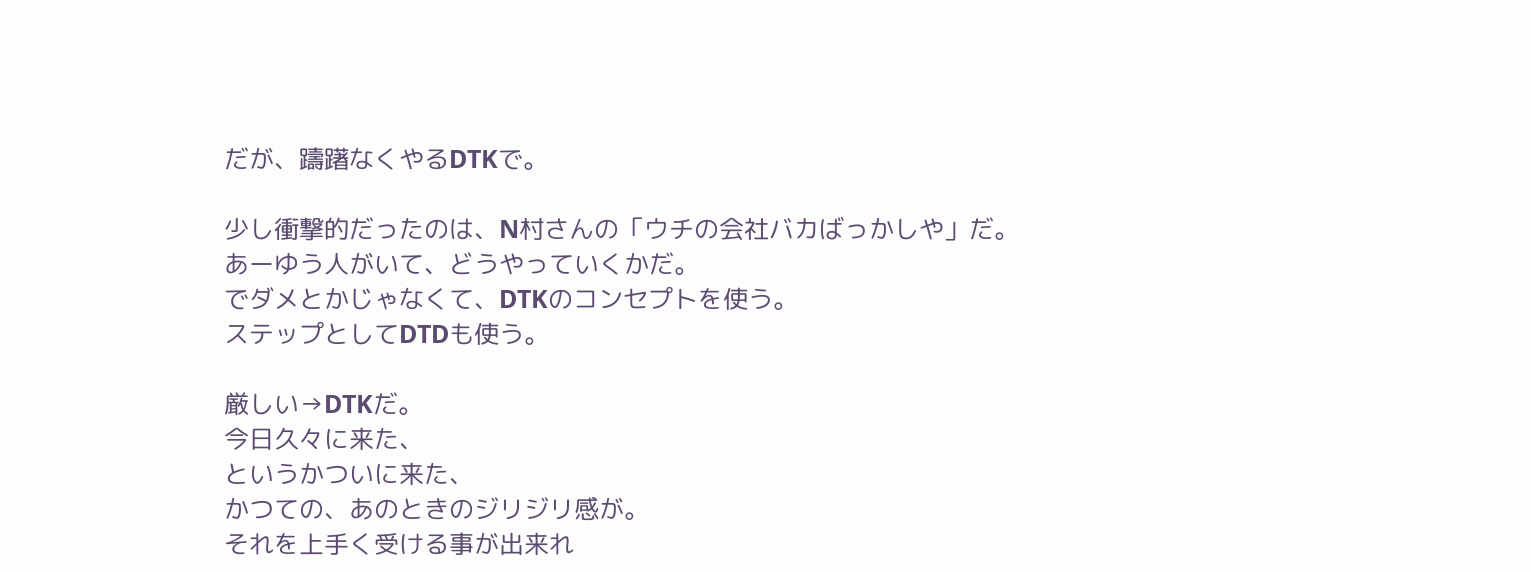だが、躊躇なくやるDTKで。

少し衝撃的だったのは、N村さんの「ウチの会社バカばっかしや」だ。
あーゆう人がいて、どうやっていくかだ。
でダメとかじゃなくて、DTKのコンセプトを使う。
ステップとしてDTDも使う。

厳しい→DTKだ。
今日久々に来た、
というかついに来た、
かつての、あのときのジリジリ感が。
それを上手く受ける事が出来れ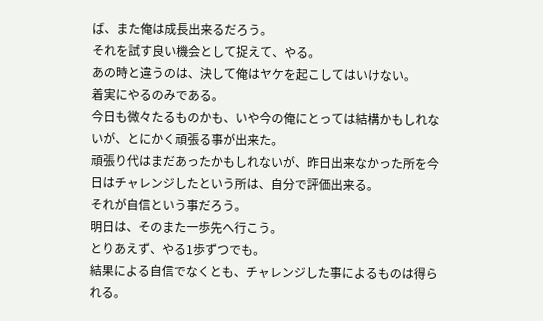ば、また俺は成長出来るだろう。
それを試す良い機会として捉えて、やる。
あの時と違うのは、決して俺はヤケを起こしてはいけない。
着実にやるのみである。
今日も微々たるものかも、いや今の俺にとっては結構かもしれないが、とにかく頑張る事が出来た。
頑張り代はまだあったかもしれないが、昨日出来なかった所を今日はチャレンジしたという所は、自分で評価出来る。
それが自信という事だろう。
明日は、そのまた一歩先へ行こう。
とりあえず、やる1歩ずつでも。
結果による自信でなくとも、チャレンジした事によるものは得られる。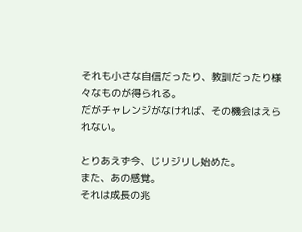それも小さな自信だったり、教訓だったり様々なものが得られる。
だがチャレンジがなければ、その機会はえられない。

とりあえず今、じリジリし始めた。
また、あの感覚。
それは成長の兆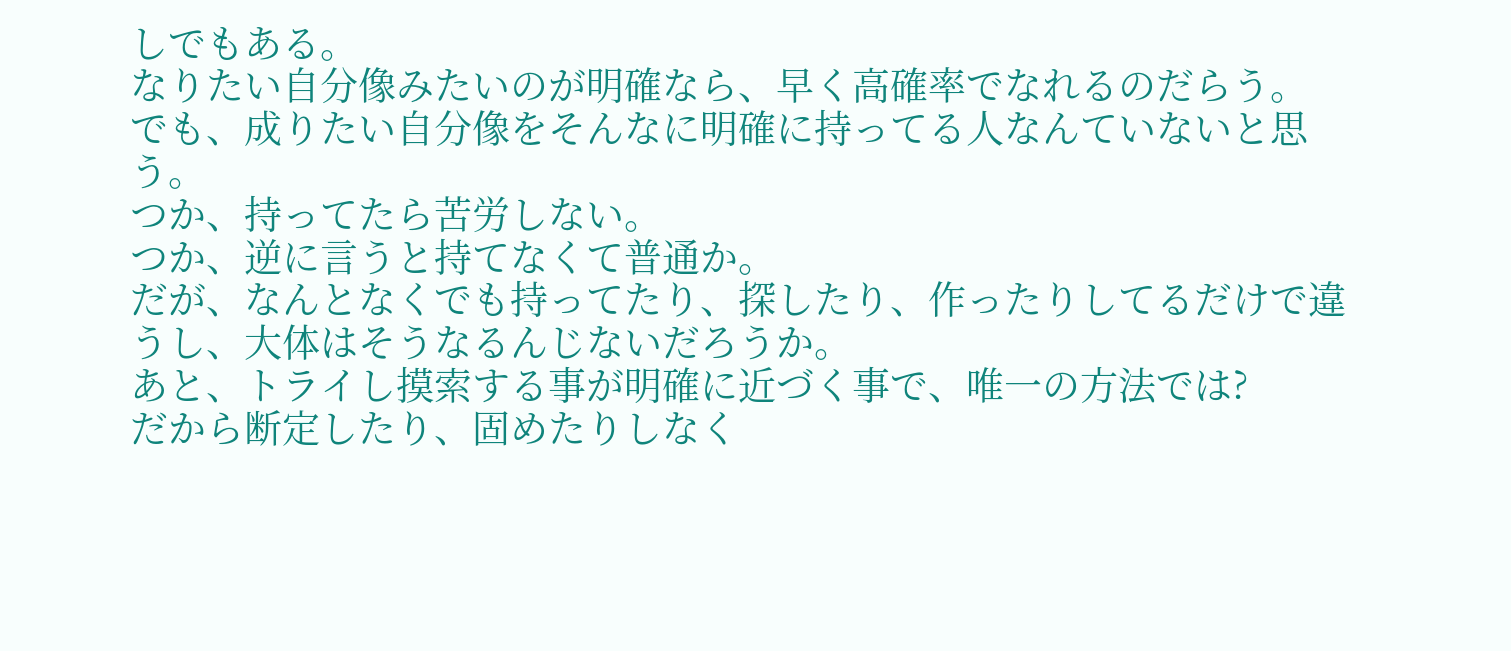しでもある。
なりたい自分像みたいのが明確なら、早く高確率でなれるのだらう。
でも、成りたい自分像をそんなに明確に持ってる人なんていないと思う。
つか、持ってたら苦労しない。
つか、逆に言うと持てなくて普通か。
だが、なんとなくでも持ってたり、探したり、作ったりしてるだけで違うし、大体はそうなるんじないだろうか。
あと、トライし摸索する事が明確に近づく事で、唯一の方法では?
だから断定したり、固めたりしなく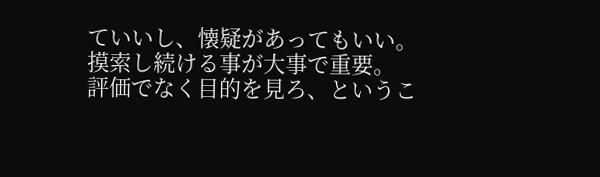ていいし、懐疑があってもいい。
摸索し続ける事が大事で重要。
評価でなく目的を見ろ、というこ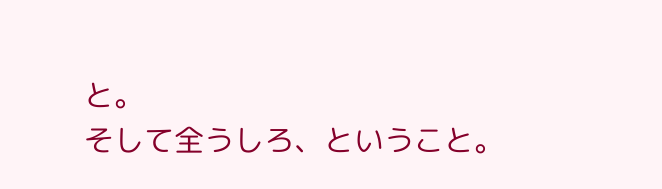と。
そして全うしろ、ということ。